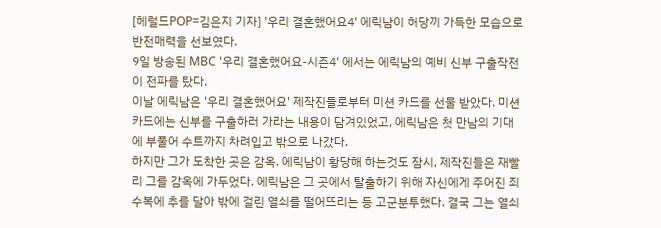[헤럴드POP=김은지 기자] '우리 결혼했어요4' 에릭남이 허당끼 가득한 모습으로 반전매력을 선보였다.
9일 방송된 MBC '우리 결혼했어요-시즌4' 에서는 에릭남의 예비 신부 구출작전이 전파를 탔다.
이날 에릭남은 '우리 결혼했어요' 제작진들로부터 미션 카드를 선물 받았다. 미션카드에는 신부를 구출하러 가라는 내용이 담겨있었고, 에릭남은 첫 만남의 기대에 부풀어 수트까지 차려입고 밖으로 나갔다.
하지만 그가 도착한 곳은 감옥. 에릭남이 황당해 하는것도 잠시, 제작진들은 재빨리 그를 감옥에 가두었다. 에릭남은 그 곳에서 탈출하기 위해 자신에게 주어진 죄수복에 추를 달아 밖에 걸린 열쇠를 떨어뜨리는 등 고군분투했다. 결국 그는 열쇠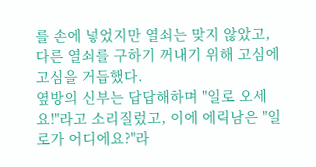를 손에 넣었지만 열쇠는 맞지 않았고, 다른 열쇠를 구하기 꺼내기 위해 고심에 고심을 거듭했다.
옆방의 신부는 답답해하며 "일로 오세요!"라고 소리질렀고, 이에 에릭남은 "일로가 어디에요?"라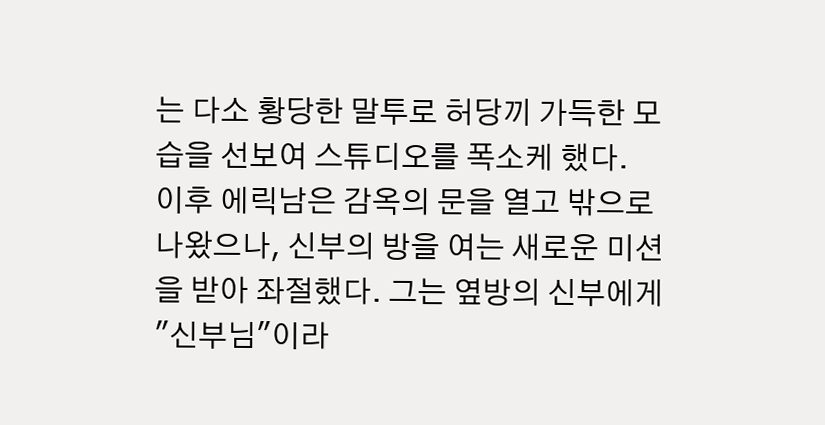는 다소 황당한 말투로 허당끼 가득한 모습을 선보여 스튜디오를 폭소케 했다.
이후 에릭남은 감옥의 문을 열고 밖으로 나왔으나, 신부의 방을 여는 새로운 미션을 받아 좌절했다. 그는 옆방의 신부에게 "신부님"이라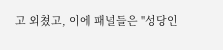고 외쳤고, 이에 패널들은 "성당인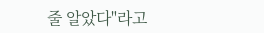줄 알았다"라고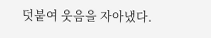덧붙여 웃음을 자아냈다.